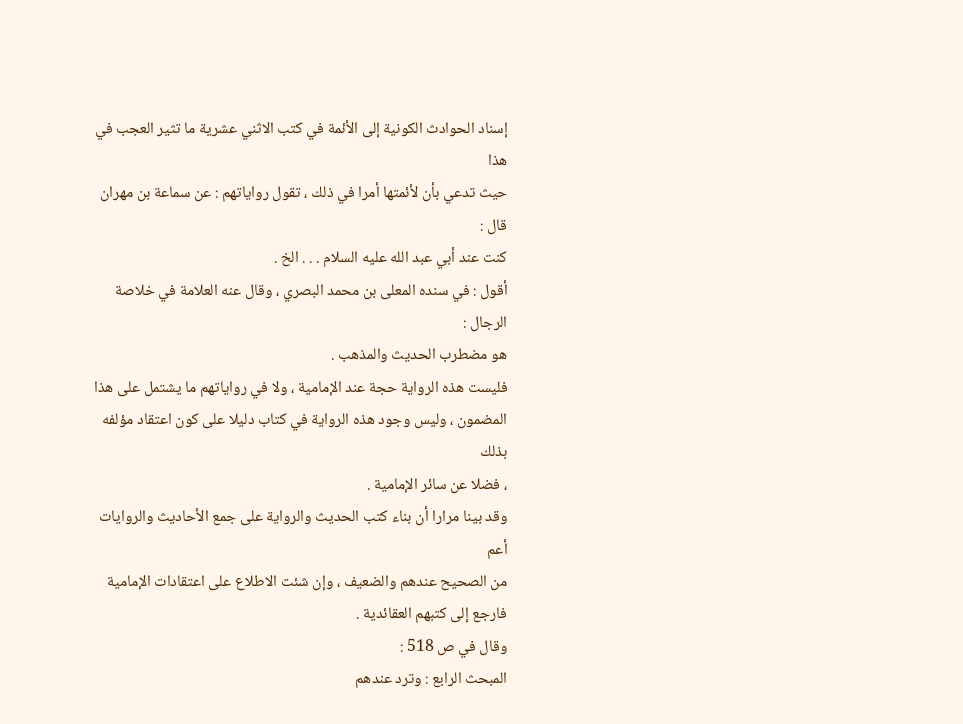إسناد الحوادث الكونية إلى الأئمة في كتب الاثني عشرية ما تثير العجب في هذا
حيث تدعي بأن لأئمتها أمرا في ذلك ، تقول رواياتهم : عن سماعة بن مهران قال :
كنت عند أبي عبد الله عليه السلام . . . الخ .
أقول : في سنده المعلى بن محمد البصري ، وقال عنه العلامة في خلاصة الرجال :
هو مضطرب الحديث والمذهب .
فليست هذه الرواية حجة عند الإمامية ، ولا في رواياتهم ما يشتمل على هذا
المضمون ، وليس وجود هذه الرواية في كتاب دليلا على كون اعتقاد مؤلفه بذلك
، فضلا عن سائر الإمامية .
وقد بينا مرارا أن بناء كتب الحديث والرواية على جمع الأحاديث والروايات أعم
من الصحيح عندهم والضعيف ، وإن شئت الاطلاع على اعتقادات الإمامية
فارجع إلى كتبهم العقائدية .
وقال في ص 518 :
المبحث الرابع : وترد عندهم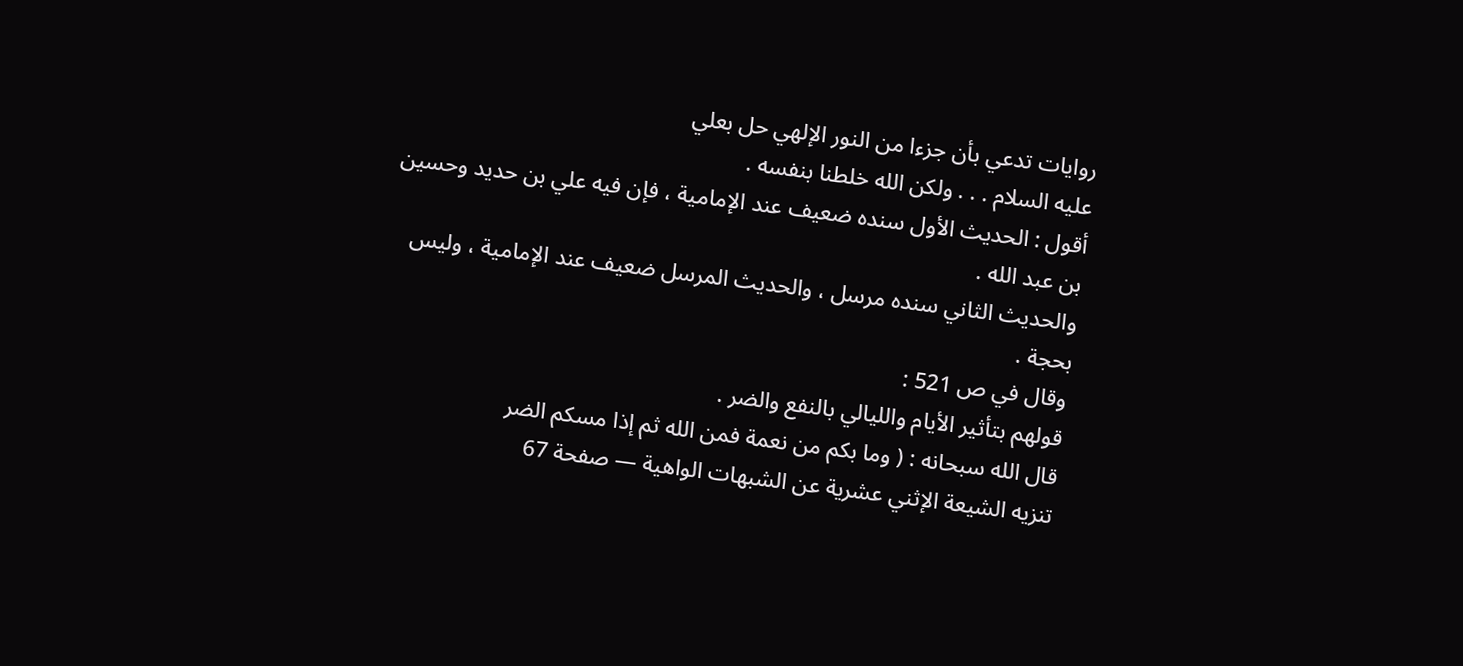روايات تدعي بأن جزءا من النور الإلهي حل بعلي
عليه السلام . . . ولكن الله خلطنا بنفسه .
أقول : الحديث الأول سنده ضعيف عند الإمامية ، فإن فيه علي بن حديد وحسين
بن عبد الله .
والحديث الثاني سنده مرسل ، والحديث المرسل ضعيف عند الإمامية ، وليس
بحجة .
وقال في ص 521 :
قولهم بتأثير الأيام والليالي بالنفع والضر .
قال الله سبحانه : ( وما بكم من نعمة فمن الله ثم إذا مسكم الضر
تنزيه الشيعة الإثني عشرية عن الشبهات الواهية — صفحة 67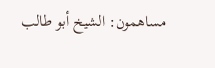مساهمون: الشيخ أبو طالب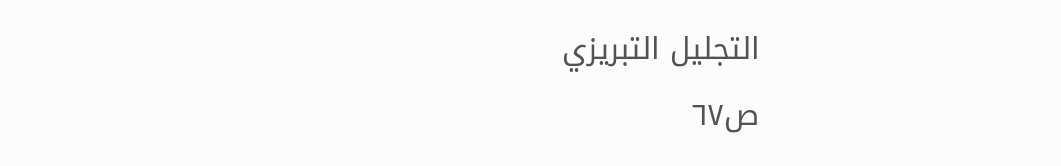التجليل التبريزي
ص٦٧